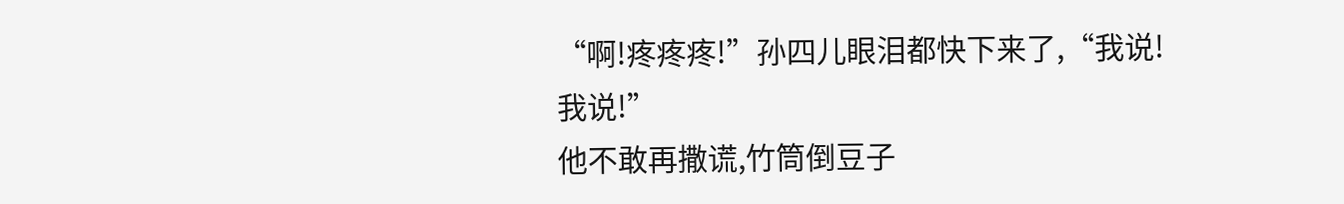“啊!疼疼疼!”孙四儿眼泪都快下来了,“我说!我说!”
他不敢再撒谎,竹筒倒豆子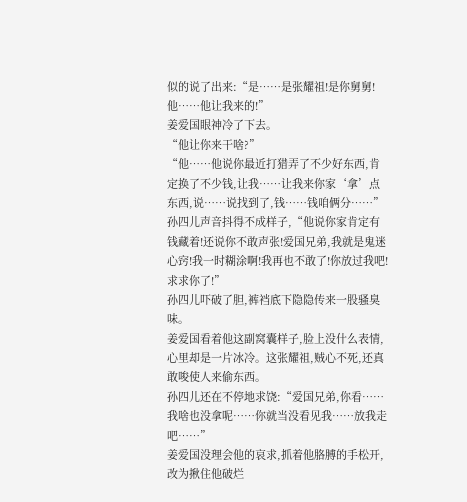似的说了出来:“是……是张耀祖!是你舅舅!他……他让我来的!”
姜爱国眼神冷了下去。
“他让你来干啥?”
“他……他说你最近打猎弄了不少好东西,肯定换了不少钱,让我……让我来你家‘拿’点东西,说……说找到了,钱……钱咱俩分……”孙四儿声音抖得不成样子,“他说你家肯定有钱藏着!还说你不敢声张!爱国兄弟,我就是鬼迷心窍!我一时糊涂啊!我再也不敢了!你放过我吧!求求你了!”
孙四儿吓破了胆,裤裆底下隐隐传来一股骚臭味。
姜爱国看着他这副窝囊样子,脸上没什么表情,心里却是一片冰冷。这张耀祖,贼心不死,还真敢唆使人来偷东西。
孙四儿还在不停地求饶:“爱国兄弟,你看……我啥也没拿呢……你就当没看见我……放我走吧……”
姜爱国没理会他的哀求,抓着他胳膊的手松开,改为揪住他破烂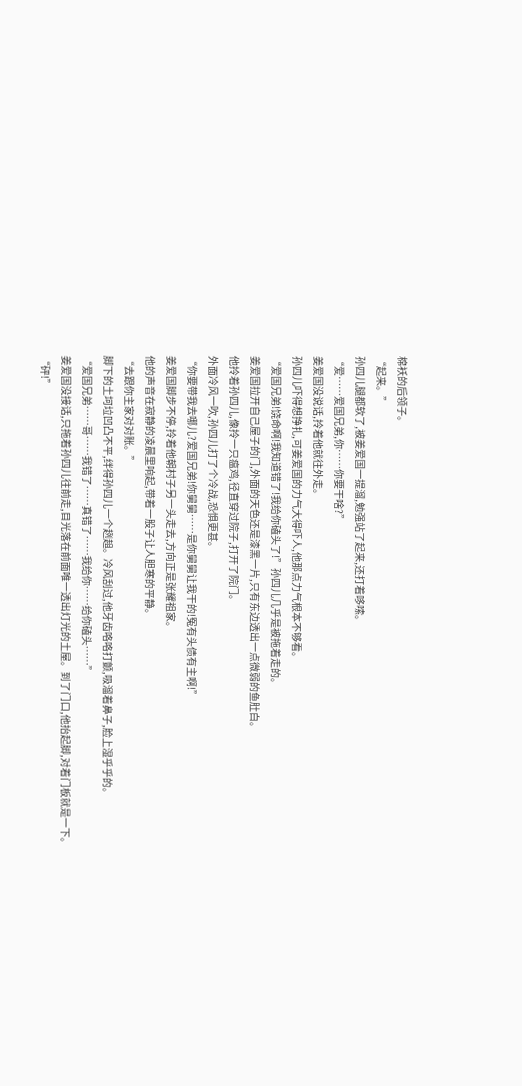棉袄的后领子。
“起来。”
孙四儿腿都软了,被姜爱国一提溜,勉强站了起来,还打着哆嗦。
“爱……爱国兄弟,你……你要干啥?”
姜爱国没说话,拎着他就往外走。
孙四儿吓得想挣扎,可姜爱国的力气大得吓人,他那点力气根本不够看。
“爱国兄弟!饶命啊!我知道错了!我给你磕头了!”孙四儿几乎是被拖着走的。
姜爱国拉开自己屋子的门,外面的天色还是漆黑一片,只有东边透出一点微弱的鱼肚白。
他拎着孙四儿,像拎一只瘟鸡,径直穿过院子,打开了院门。
外面冷风一吹,孙四儿打了个冷战,恐惧更甚。
“你要带我去哪儿?爱国兄弟!你舅舅……是你舅舅让我干的!冤有头债有主啊!”
姜爱国脚步不停,拎着他朝村子另一头走去,方向正是张耀祖家。
他的声音在寂静的凌晨里响起,带着一股子让人胆寒的平静。
“去跟你主家对对账。”
脚下的土坷垃凹凸不平,绊得孙四儿一个趔趄。冷风刮过,他牙齿咯咯打颤,吸溜着鼻子,脸上湿乎乎的。
“爱国兄弟……哥……我错了……真错了……我给你……给你磕头……”
姜爱国没接话,只拖着孙四儿往前走,目光落在前面唯一透出灯光的土屋。到了门口,他抬起脚,对着门板就是一下。
“砰!”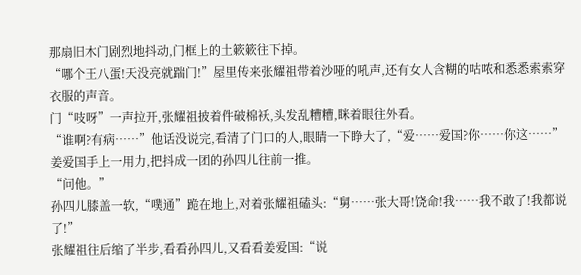那扇旧木门剧烈地抖动,门框上的土簌簌往下掉。
“哪个王八蛋!天没亮就踹门!”屋里传来张耀祖带着沙哑的吼声,还有女人含糊的咕哝和悉悉索索穿衣服的声音。
门“吱呀”一声拉开,张耀祖披着件破棉袄,头发乱糟糟,眯着眼往外看。
“谁啊?有病……”他话没说完,看清了门口的人,眼睛一下睁大了,“爱……爱国?你……你这……”
姜爱国手上一用力,把抖成一团的孙四儿往前一推。
“问他。”
孙四儿膝盖一软,“噗通”跪在地上,对着张耀祖磕头:“舅……张大哥!饶命!我……我不敢了!我都说了!”
张耀祖往后缩了半步,看看孙四儿,又看看姜爱国:“说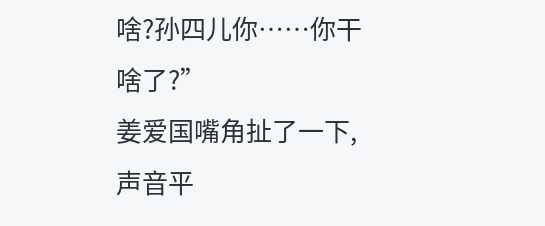啥?孙四儿你……你干啥了?”
姜爱国嘴角扯了一下,声音平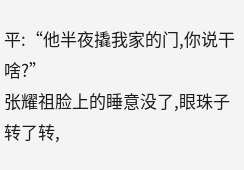平:“他半夜撬我家的门,你说干啥?”
张耀祖脸上的睡意没了,眼珠子转了转,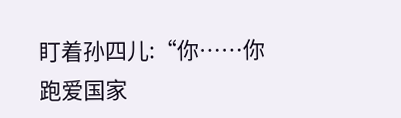盯着孙四儿:“你……你跑爱国家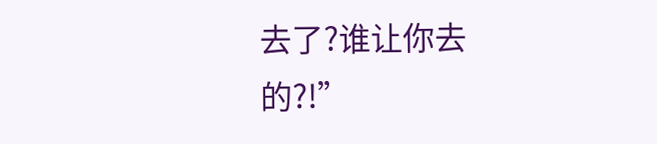去了?谁让你去的?!”